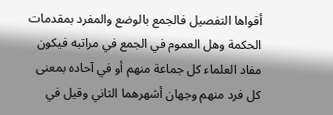أقواها التفصيل فالجمع بالوضع والمفرد بمقدمات الحكمة وهل العموم في الجمع في مراتبه فيكون مفاد العلماء كل جماعة منهم أو في آحاده بمعنى كل فرد منهم وجهان أشهرهما الثاني وقيل في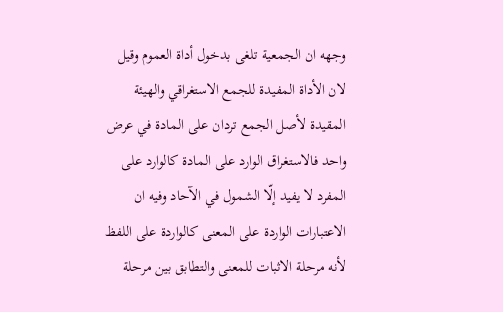وجهه ان الجمعية تلغى بدخول أداة العموم وقيل لان الأداة المفيدة للجمع الاستغراقي والهيئة المقيدة لأصل الجمع تردان على المادة في عرض واحد فالاستغراق الوارد على المادة كالوارد على المفرد لا يفيد إلّا الشمول في الآحاد وفيه ان الاعتبارات الواردة على المعنى كالواردة على اللفظ لأنه مرحلة الاثبات للمعنى والتطابق بين مرحلة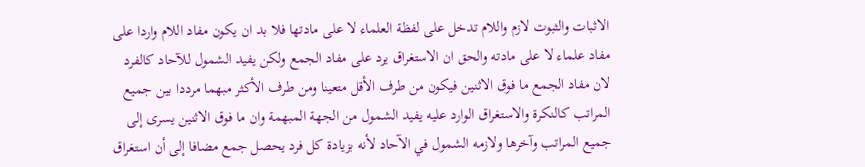الاثبات والثبوت لازم واللام تدخل على لفظة العلماء لا على مادتها فلا بد ان يكون مفاد اللام واردا على مفاد علماء لا على مادته والحق ان الاستغراق يرد على مفاد الجمع ولكن يفيد الشمول للآحاد كالفرد لان مفاد الجمع ما فوق الاثنين فيكون من طرف الأقل متعينا ومن طرف الأكثر مبهما مرددا بين جميع المراتب كالنكرة والاستغراق الوارد عليه يفيد الشمول من الجهة المبهمة وان ما فوق الاثنين يسرى إلى جميع المراتب وآخرها ولازمه الشمول في الآحاد لأنه بزيادة كل فرد يحصل جمع مضافا إلى أن استغراق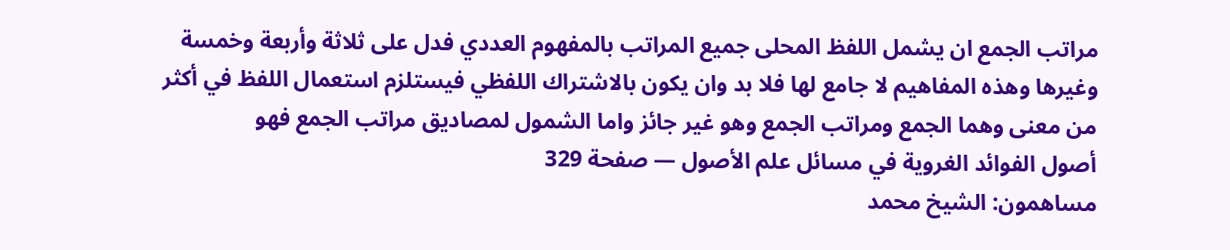مراتب الجمع ان يشمل اللفظ المحلى جميع المراتب بالمفهوم العددي فدل على ثلاثة وأربعة وخمسة وغيرها وهذه المفاهيم لا جامع لها فلا بد وان يكون بالاشتراك اللفظي فيستلزم استعمال اللفظ في أكثر من معنى وهما الجمع ومراتب الجمع وهو غير جائز واما الشمول لمصاديق مراتب الجمع فهو
أصول الفوائد الغروية في مسائل علم الأصول — صفحة 329
مساهمون: الشيخ محمد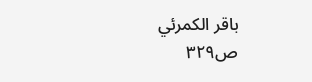باقر الكمرئي
ص٣٢٩